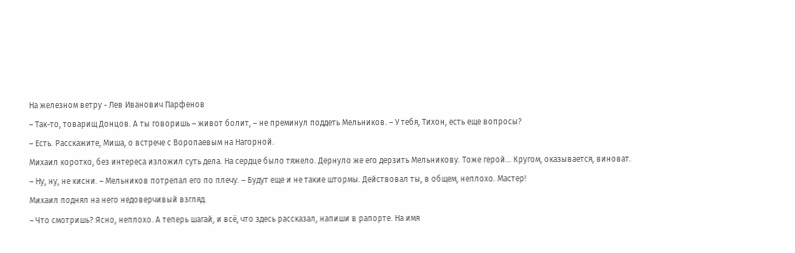На железном ветру - Лев Иванович Парфенов
– Так-то, товарищ Донцов. А ты говоришь – живот болит, – не преминул поддеть Мельников. – У тебя, Тихон, есть еще вопросы?
– Есть. Расскажите, Миша, о встрече с Воропаевым на Нагорной.
Михаил коротко, без интереса изложил суть дела. На сердце было тяжело. Дернуло же его дерзить Мельникову. Тоже герой… Кругом, оказывается, виноват.
– Ну, ну, не кисни. – Мельников потрепал его по плечу. – Будут еще и не такие штормы. Действовал ты, в общем, неплохо. Мастер!
Михаил поднял на него недоверчивый взгляд.
– Что смотришь? Ясно, неплохо. А теперь шагай, и всё, что здесь рассказал, напиши в рапорте. На имя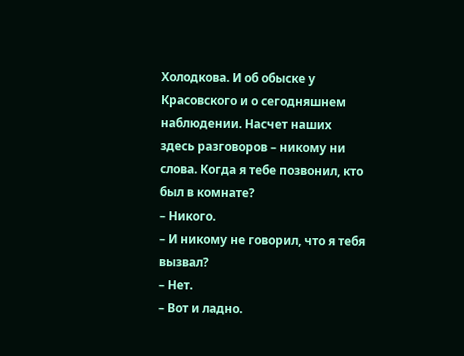Холодкова. И об обыске у Красовского и о сегодняшнем наблюдении. Насчет наших здесь разговоров – никому ни слова. Когда я тебе позвонил, кто был в комнате?
– Никого.
– И никому не говорил, что я тебя вызвал?
– Нет.
– Вот и ладно.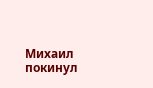Михаил покинул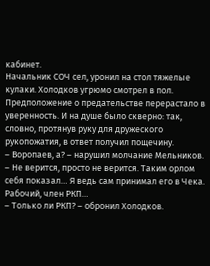кабинет.
Начальник СОЧ сел, уронил на стол тяжелые кулаки. Холодков угрюмо смотрел в пол. Предположение о предательстве перерастало в уверенность. И на душе было скверно: так, словно, протянув руку для дружеского рукопожатия, в ответ получил пощечину.
– Воропаев, а? – нарушил молчание Мельников. – Не верится, просто не верится. Таким орлом себя показал… Я ведь сам принимал его в Чека. Рабочий, член РКП…
– Только ли РКП? – обронил Холодков.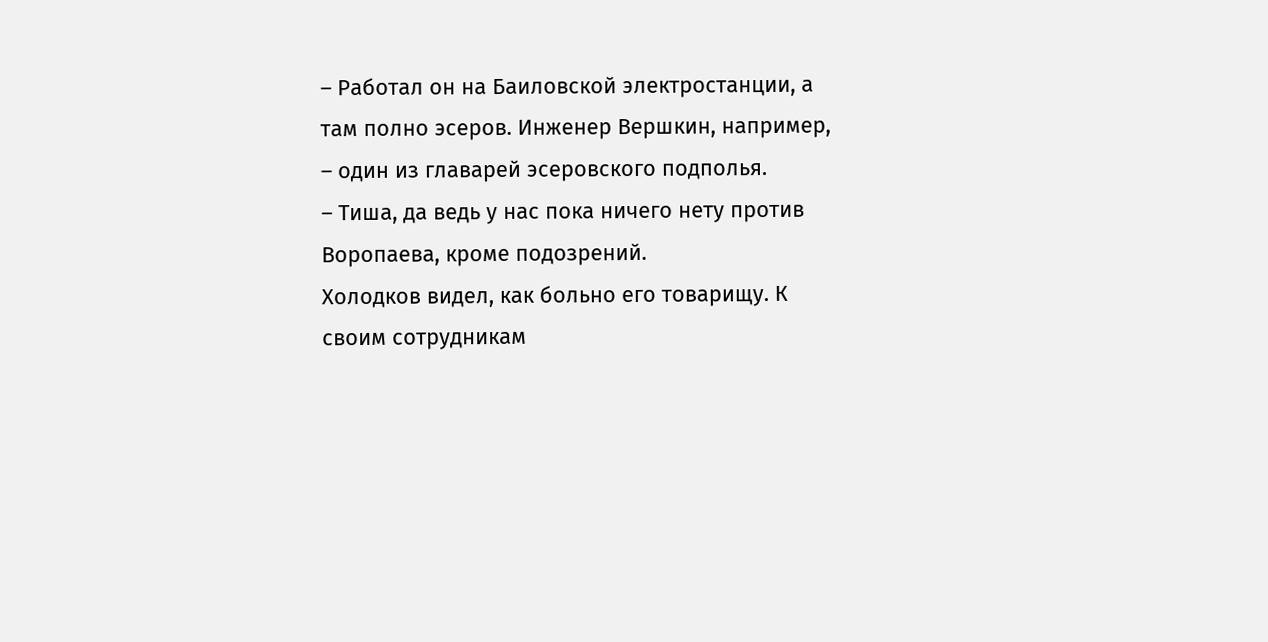– Работал он на Баиловской электростанции, а там полно эсеров. Инженер Вершкин, например, – один из главарей эсеровского подполья.
– Тиша, да ведь у нас пока ничего нету против Воропаева, кроме подозрений.
Холодков видел, как больно его товарищу. К своим сотрудникам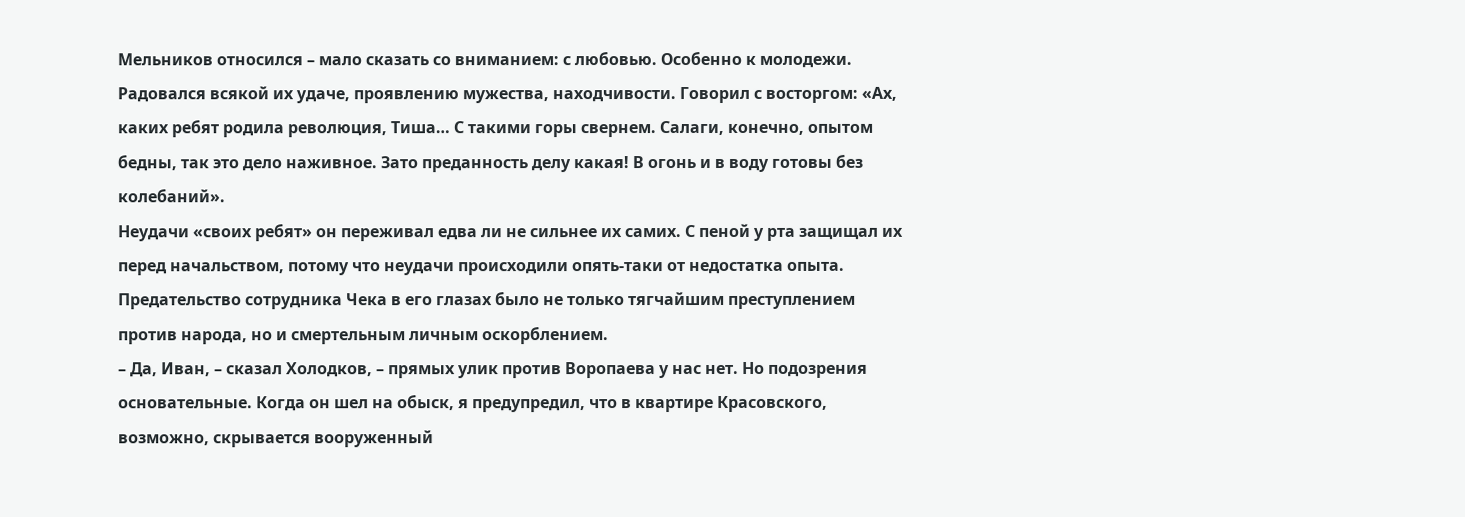Мельников относился – мало сказать со вниманием: с любовью. Особенно к молодежи. Радовался всякой их удаче, проявлению мужества, находчивости. Говорил с восторгом: «Ах, каких ребят родила революция, Тиша… С такими горы свернем. Салаги, конечно, опытом бедны, так это дело наживное. Зато преданность делу какая! В огонь и в воду готовы без колебаний».
Неудачи «своих ребят» он переживал едва ли не сильнее их самих. С пеной у рта защищал их перед начальством, потому что неудачи происходили опять-таки от недостатка опыта. Предательство сотрудника Чека в его глазах было не только тягчайшим преступлением против народа, но и смертельным личным оскорблением.
– Да, Иван, – сказал Холодков, – прямых улик против Воропаева у нас нет. Но подозрения основательные. Когда он шел на обыск, я предупредил, что в квартире Красовского, возможно, скрывается вооруженный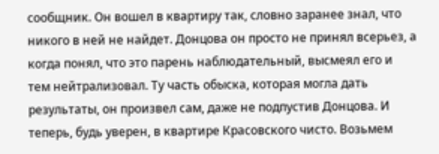сообщник. Он вошел в квартиру так, словно заранее знал, что никого в ней не найдет. Донцова он просто не принял всерьез, а когда понял, что это парень наблюдательный, высмеял его и тем нейтрализовал. Ту часть обыска, которая могла дать результаты, он произвел сам, даже не подпустив Донцова. И теперь, будь уверен, в квартире Красовского чисто. Возьмем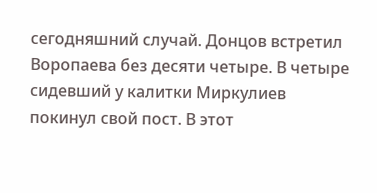сегодняшний случай. Донцов встретил Воропаева без десяти четыре. В четыре сидевший у калитки Миркулиев покинул свой пост. В этот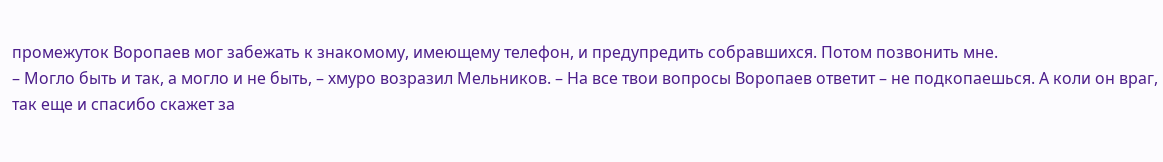промежуток Воропаев мог забежать к знакомому, имеющему телефон, и предупредить собравшихся. Потом позвонить мне.
– Могло быть и так, а могло и не быть, – хмуро возразил Мельников. – На все твои вопросы Воропаев ответит – не подкопаешься. А коли он враг, так еще и спасибо скажет за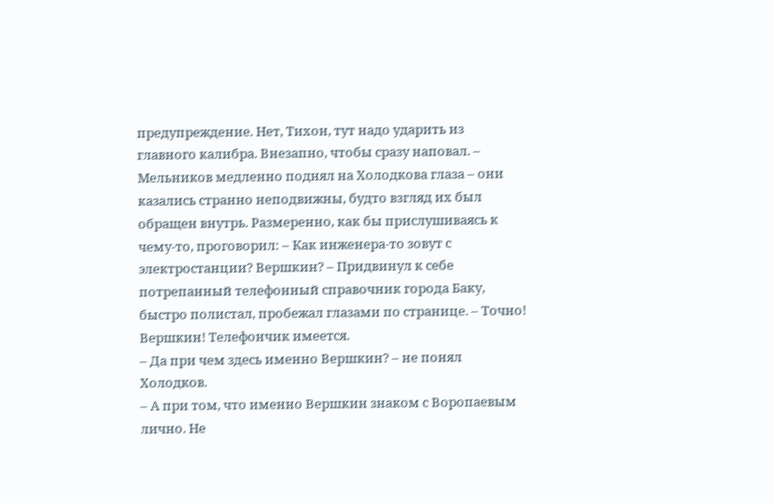предупреждение. Нет, Тихон, тут надо ударить из главного калибра. Внезапно, чтобы сразу наповал. – Мельников медленно поднял на Холодкова глаза – они казались странно неподвижны, будто взгляд их был обращен внутрь. Размеренно, как бы прислушиваясь к чему-то, проговорил: – Как инженера-то зовут с электростанции? Вершкин? – Придвинул к себе потрепанный телефонный справочник города Баку, быстро полистал, пробежал глазами по странице. – Точно! Вершкин! Телефончик имеется.
– Да при чем здесь именно Вершкин? – не понял Холодков.
– А при том, что именно Вершкин знаком с Воропаевым лично. Не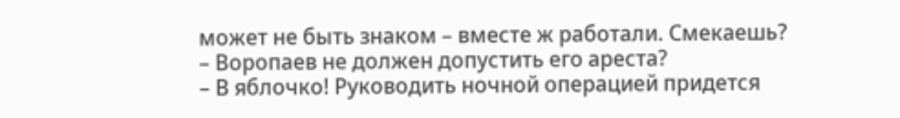может не быть знаком – вместе ж работали. Смекаешь?
– Воропаев не должен допустить его ареста?
– В яблочко! Руководить ночной операцией придется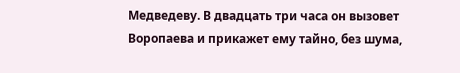Медведеву. В двадцать три часа он вызовет Воропаева и прикажет ему тайно, без шума,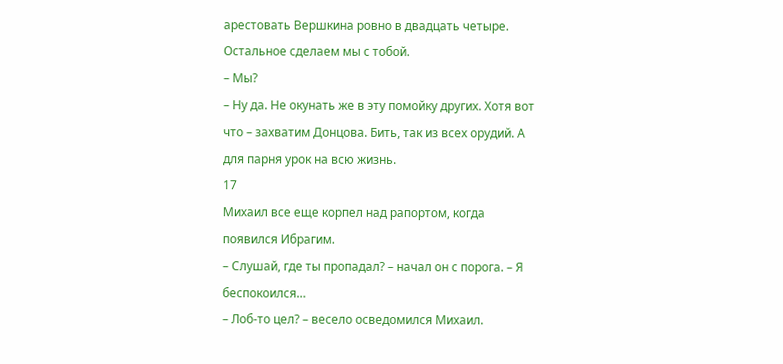арестовать Вершкина ровно в двадцать четыре. Остальное сделаем мы с тобой.
– Мы?
– Ну да. Не окунать же в эту помойку других. Хотя вот что – захватим Донцова. Бить, так из всех орудий. А для парня урок на всю жизнь.
17
Михаил все еще корпел над рапортом, когда появился Ибрагим.
– Слушай, где ты пропадал? – начал он с порога. – Я беспокоился…
– Лоб-то цел? – весело осведомился Михаил.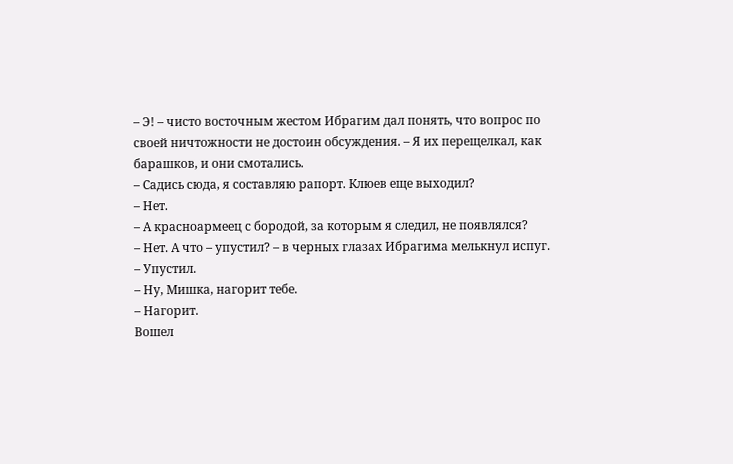– Э! – чисто восточным жестом Ибрагим дал понять, что вопрос по своей ничтожности не достоин обсуждения. – Я их перещелкал, как барашков, и они смотались.
– Садись сюда, я составляю рапорт. Клюев еще выходил?
– Нет.
– А красноармеец с бородой, за которым я следил, не появлялся?
– Нет. А что – упустил? – в черных глазах Ибрагима мелькнул испуг.
– Упустил.
– Ну, Мишка, нагорит тебе.
– Нагорит.
Вошел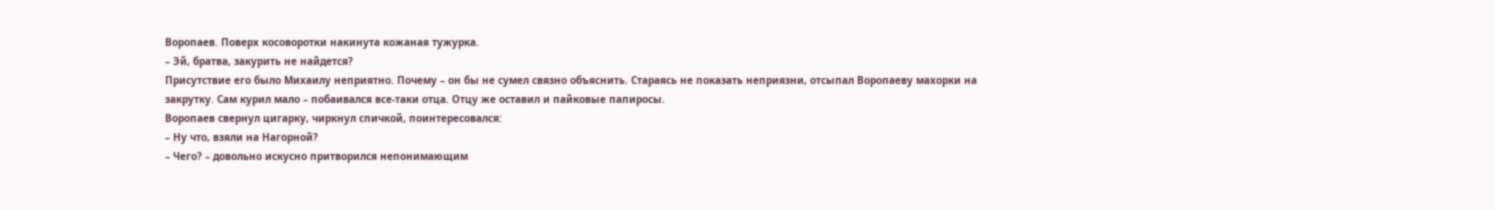Воропаев. Поверх косоворотки накинута кожаная тужурка.
– Эй, братва, закурить не найдется?
Присутствие его было Михаилу неприятно. Почему – он бы не сумел связно объяснить. Стараясь не показать неприязни, отсыпал Воропаеву махорки на закрутку. Сам курил мало – побаивался все-таки отца. Отцу же оставил и пайковые папиросы.
Воропаев свернул цигарку, чиркнул спичкой, поинтересовался:
– Ну что, взяли на Нагорной?
– Чего? – довольно искусно притворился непонимающим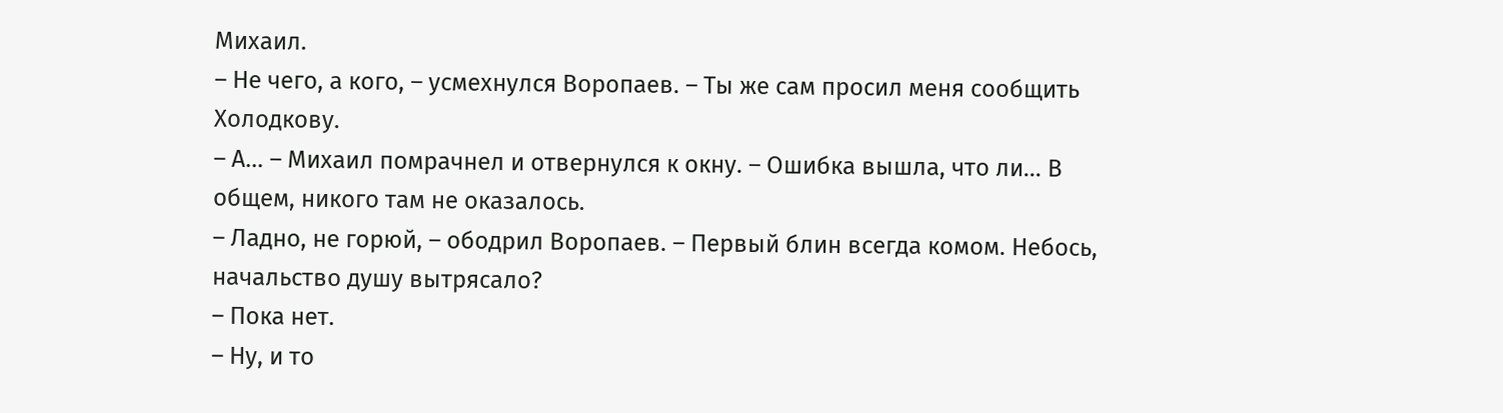Михаил.
– Не чего, а кого, – усмехнулся Воропаев. – Ты же сам просил меня сообщить Холодкову.
– А… – Михаил помрачнел и отвернулся к окну. – Ошибка вышла, что ли… В общем, никого там не оказалось.
– Ладно, не горюй, – ободрил Воропаев. – Первый блин всегда комом. Небось, начальство душу вытрясало?
– Пока нет.
– Ну, и то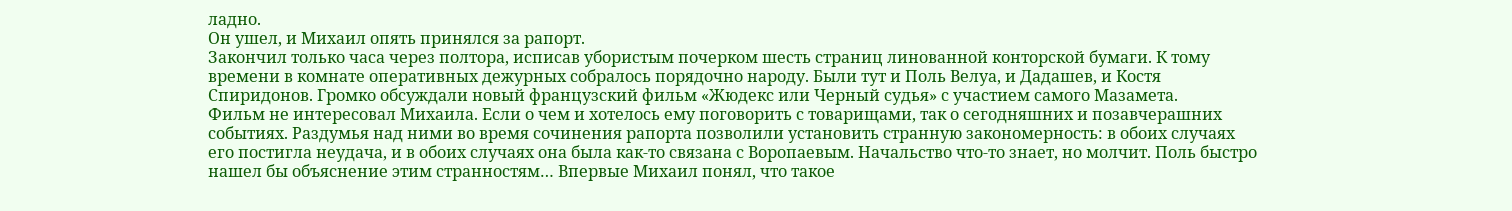ладно.
Он ушел, и Михаил опять принялся за рапорт.
Закончил только часа через полтора, исписав убористым почерком шесть страниц линованной конторской бумаги. К тому времени в комнате оперативных дежурных собралось порядочно народу. Были тут и Поль Велуа, и Дадашев, и Костя Спиридонов. Громко обсуждали новый французский фильм «Жюдекс или Черный судья» с участием самого Мазамета.
Фильм не интересовал Михаила. Если о чем и хотелось ему поговорить с товарищами, так о сегодняшних и позавчерашних событиях. Раздумья над ними во время сочинения рапорта позволили установить странную закономерность: в обоих случаях его постигла неудача, и в обоих случаях она была как-то связана с Воропаевым. Начальство что-то знает, но молчит. Поль быстро нашел бы объяснение этим странностям… Впервые Михаил понял, что такое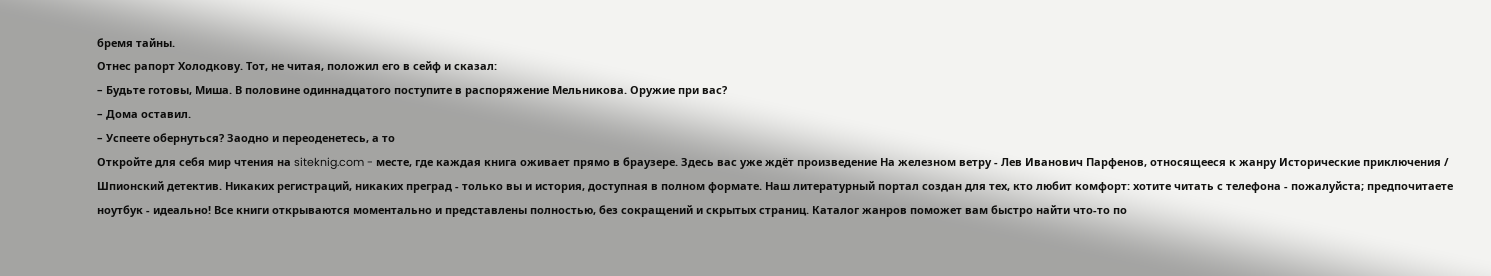бремя тайны.
Отнес рапорт Холодкову. Тот, не читая, положил его в сейф и сказал:
– Будьте готовы, Миша. В половине одиннадцатого поступите в распоряжение Мельникова. Оружие при вас?
– Дома оставил.
– Успеете обернуться? Заодно и переоденетесь, а то
Откройте для себя мир чтения на siteknig.com - месте, где каждая книга оживает прямо в браузере. Здесь вас уже ждёт произведение На железном ветру - Лев Иванович Парфенов, относящееся к жанру Исторические приключения / Шпионский детектив. Никаких регистраций, никаких преград - только вы и история, доступная в полном формате. Наш литературный портал создан для тех, кто любит комфорт: хотите читать с телефона - пожалуйста; предпочитаете ноутбук - идеально! Все книги открываются моментально и представлены полностью, без сокращений и скрытых страниц. Каталог жанров поможет вам быстро найти что-то по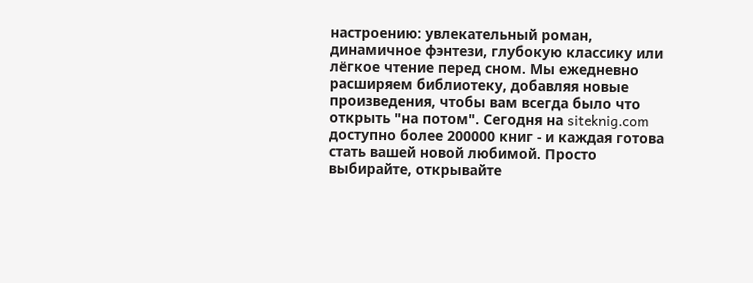настроению: увлекательный роман, динамичное фэнтези, глубокую классику или лёгкое чтение перед сном. Мы ежедневно расширяем библиотеку, добавляя новые произведения, чтобы вам всегда было что открыть "на потом". Сегодня на siteknig.com доступно более 200000 книг - и каждая готова стать вашей новой любимой. Просто выбирайте, открывайте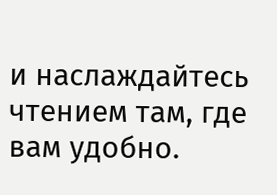и наслаждайтесь чтением там, где вам удобно.